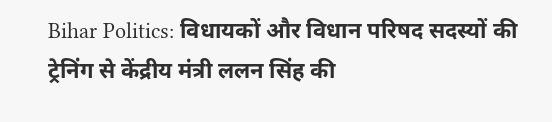Bihar Politics: विधायकों और विधान परिषद सदस्यों की ट्रेनिंग से केंद्रीय मंत्री ललन सिंह की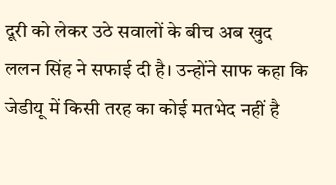दूरी को लेकर उठे सवालों के बीच अब खुद ललन सिंह ने सफाई दी है। उन्होंने साफ कहा कि जेडीयू में किसी तरह का कोई मतभेद नहीं है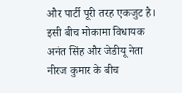और पार्टी पूरी तरह एकजुट है। इसी बीच मोकामा विधायक अनंत सिंह और जेडीयू नेता नीरज कुमार के बीच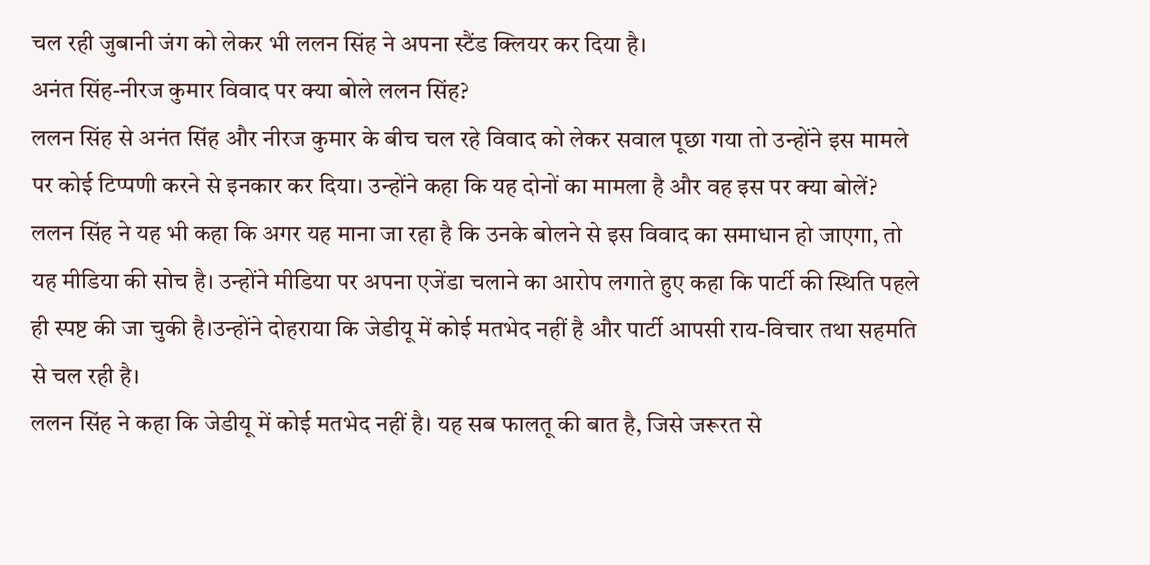चल रही जुबानी जंग को लेकर भी ललन सिंह ने अपना स्टैंड क्लियर कर दिया है।
अनंत सिंह-नीरज कुमार विवाद पर क्या बोले ललन सिंह?
ललन सिंह से अनंत सिंह और नीरज कुमार के बीच चल रहे विवाद को लेकर सवाल पूछा गया तो उन्होंने इस मामले पर कोई टिप्पणी करने से इनकार कर दिया। उन्होंने कहा कि यह दोनों का मामला है और वह इस पर क्या बोलें? ललन सिंह ने यह भी कहा कि अगर यह माना जा रहा है कि उनके बोलने से इस विवाद का समाधान हो जाएगा, तो यह मीडिया की सोच है। उन्होंने मीडिया पर अपना एजेंडा चलाने का आरोप लगाते हुए कहा कि पार्टी की स्थिति पहले ही स्पष्ट की जा चुकी है।उन्होंने दोहराया कि जेडीयू में कोई मतभेद नहीं है और पार्टी आपसी राय-विचार तथा सहमति से चल रही है।
ललन सिंह ने कहा कि जेडीयू में कोई मतभेद नहीं है। यह सब फालतू की बात है, जिसे जरूरत से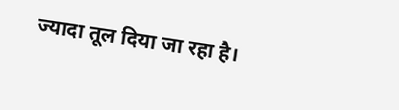ज्यादा तूल दिया जा रहा है।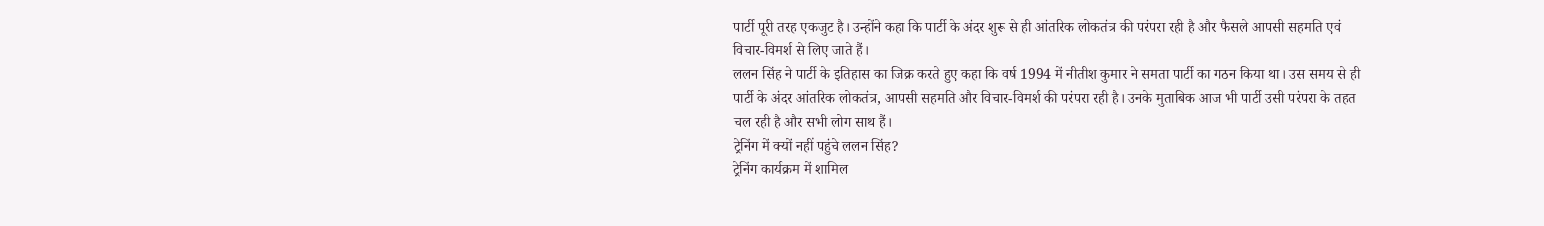पार्टी पूरी तरह एकजुट है। उन्होंने कहा कि पार्टी के अंदर शुरू से ही आंतरिक लोकतंत्र की परंपरा रही है और फैसले आपसी सहमति एवं विचार-विमर्श से लिए जाते हैं।
ललन सिंह ने पार्टी के इतिहास का जिक्र करते हुए कहा कि वर्ष 1994 में नीतीश कुमार ने समता पार्टी का गठन किया था। उस समय से ही पार्टी के अंदर आंतरिक लोकतंत्र, आपसी सहमति और विचार-विमर्श की परंपरा रही है। उनके मुताबिक आज भी पार्टी उसी परंपरा के तहत चल रही है और सभी लोग साथ हैं।
ट्रेनिंग में क्यों नहीं पहुंचे ललन सिंह?
ट्रेनिंग कार्यक्रम में शामिल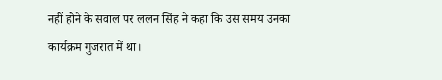नहीं होने के सवाल पर ललन सिंह ने कहा कि उस समय उनका कार्यक्रम गुजरात में था।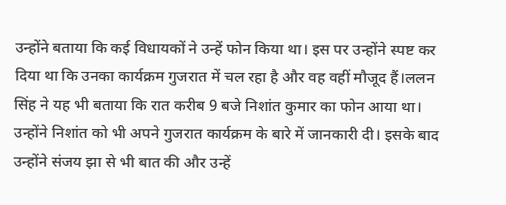उन्होंने बताया कि कई विधायकों ने उन्हें फोन किया था। इस पर उन्होंने स्पष्ट कर दिया था कि उनका कार्यक्रम गुजरात में चल रहा है और वह वहीं मौजूद हैं।ललन सिंह ने यह भी बताया कि रात करीब 9 बजे निशांत कुमार का फोन आया था। उन्होंने निशांत को भी अपने गुजरात कार्यक्रम के बारे में जानकारी दी। इसके बाद उन्होंने संजय झा से भी बात की और उन्हें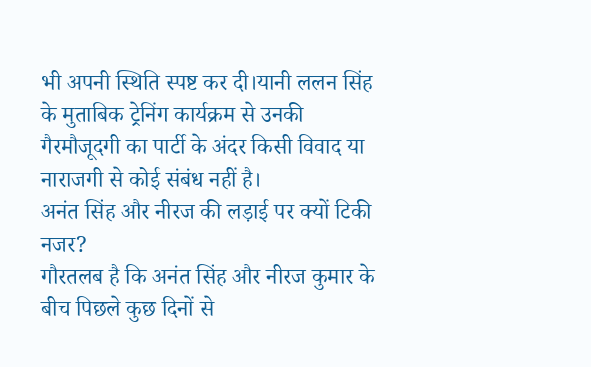भी अपनी स्थिति स्पष्ट कर दी।यानी ललन सिंह के मुताबिक ट्रेनिंग कार्यक्रम से उनकी गैरमौजूदगी का पार्टी के अंदर किसी विवाद या नाराजगी से कोई संबंध नहीं है।
अनंत सिंह और नीरज की लड़ाई पर क्यों टिकी नजर?
गौरतलब है कि अनंत सिंह और नीरज कुमार के बीच पिछले कुछ दिनों से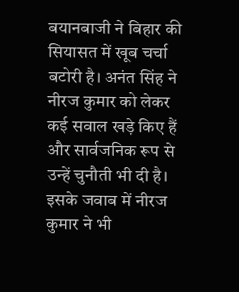बयानबाजी ने बिहार की सियासत में खूब चर्चा बटोरी है। अनंत सिंह ने नीरज कुमार को लेकर कई सवाल खड़े किए हैं और सार्वजनिक रूप से उन्हें चुनौती भी दी है। इसके जवाब में नीरज कुमार ने भी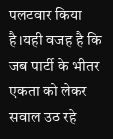पलटवार किया है।यही वजह है कि जब पार्टी के भीतर एकता को लेकर सवाल उठ रहे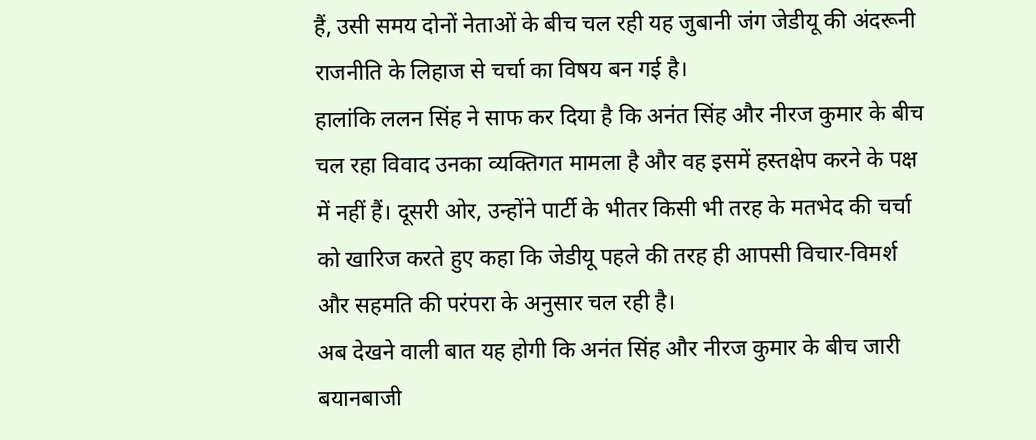हैं, उसी समय दोनों नेताओं के बीच चल रही यह जुबानी जंग जेडीयू की अंदरूनी राजनीति के लिहाज से चर्चा का विषय बन गई है।
हालांकि ललन सिंह ने साफ कर दिया है कि अनंत सिंह और नीरज कुमार के बीच चल रहा विवाद उनका व्यक्तिगत मामला है और वह इसमें हस्तक्षेप करने के पक्ष में नहीं हैं। दूसरी ओर, उन्होंने पार्टी के भीतर किसी भी तरह के मतभेद की चर्चा को खारिज करते हुए कहा कि जेडीयू पहले की तरह ही आपसी विचार-विमर्श और सहमति की परंपरा के अनुसार चल रही है।
अब देखने वाली बात यह होगी कि अनंत सिंह और नीरज कुमार के बीच जारी बयानबाजी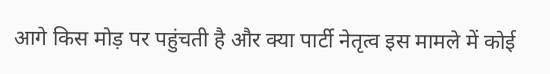आगे किस मोड़ पर पहुंचती है और क्या पार्टी नेतृत्व इस मामले में कोई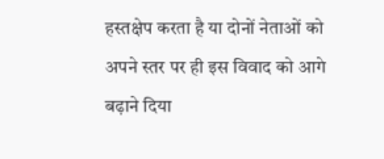हस्तक्षेप करता है या दोनों नेताओं को अपने स्तर पर ही इस विवाद को आगे बढ़ाने दिया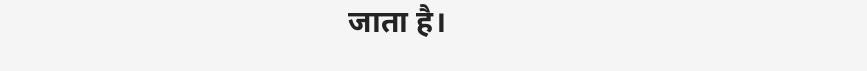जाता है।